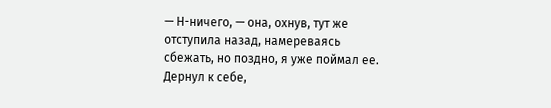— Н-ничего, — она, охнув, тут же отступила назад, намереваясь сбежать, но поздно, я уже поймал ее. Дернул к себе,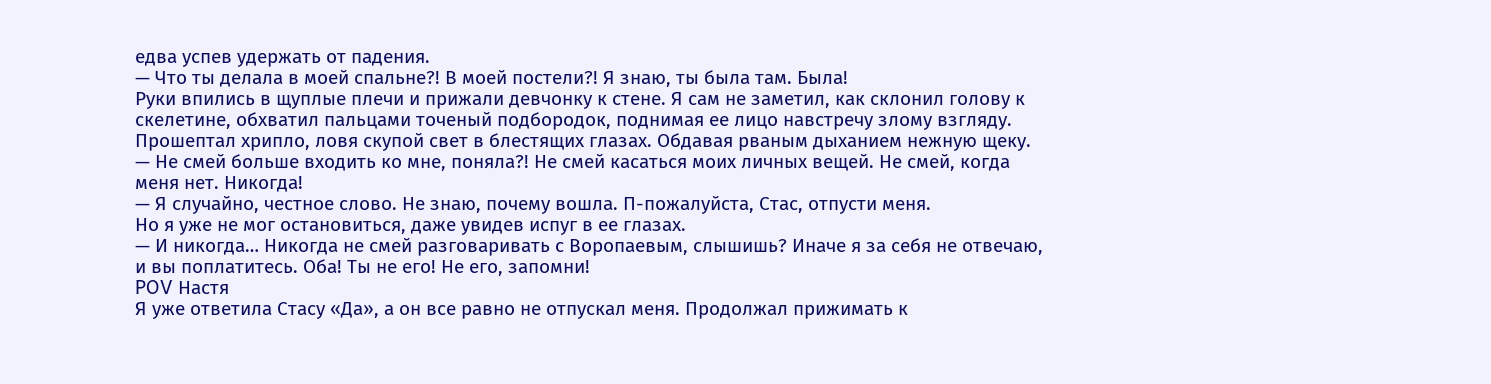едва успев удержать от падения.
— Что ты делала в моей спальне?! В моей постели?! Я знаю, ты была там. Была!
Руки впились в щуплые плечи и прижали девчонку к стене. Я сам не заметил, как склонил голову к скелетине, обхватил пальцами точеный подбородок, поднимая ее лицо навстречу злому взгляду. Прошептал хрипло, ловя скупой свет в блестящих глазах. Обдавая рваным дыханием нежную щеку.
— Не смей больше входить ко мне, поняла?! Не смей касаться моих личных вещей. Не смей, когда меня нет. Никогда!
— Я случайно, честное слово. Не знаю, почему вошла. П-пожалуйста, Стас, отпусти меня.
Но я уже не мог остановиться, даже увидев испуг в ее глазах.
— И никогда… Никогда не смей разговаривать с Воропаевым, слышишь? Иначе я за себя не отвечаю, и вы поплатитесь. Оба! Ты не его! Не его, запомни!
POV Настя
Я уже ответила Стасу «Да», а он все равно не отпускал меня. Продолжал прижимать к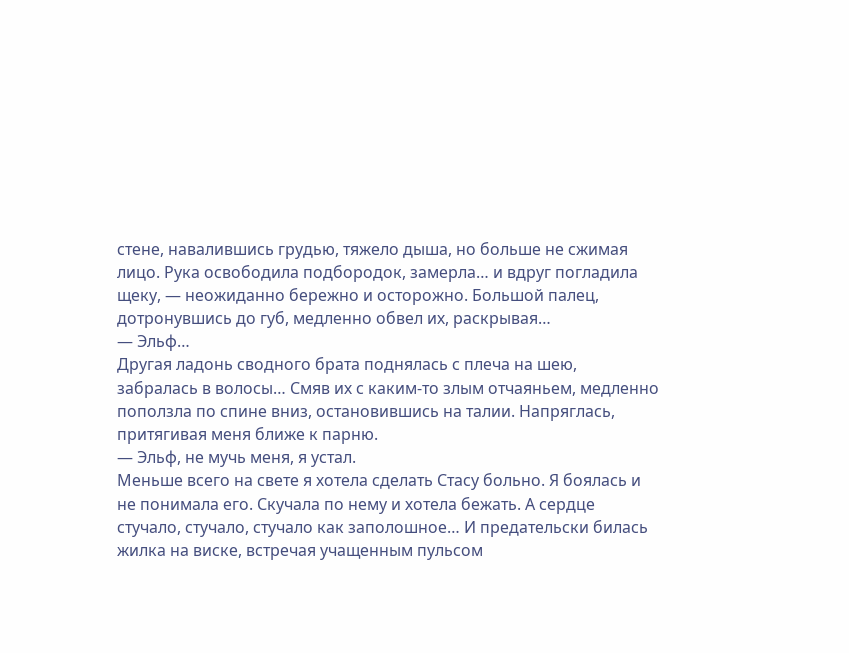стене, навалившись грудью, тяжело дыша, но больше не сжимая лицо. Рука освободила подбородок, замерла… и вдруг погладила щеку, — неожиданно бережно и осторожно. Большой палец, дотронувшись до губ, медленно обвел их, раскрывая…
— Эльф…
Другая ладонь сводного брата поднялась с плеча на шею, забралась в волосы… Смяв их с каким-то злым отчаяньем, медленно поползла по спине вниз, остановившись на талии. Напряглась, притягивая меня ближе к парню.
— Эльф, не мучь меня, я устал.
Меньше всего на свете я хотела сделать Стасу больно. Я боялась и не понимала его. Скучала по нему и хотела бежать. А сердце стучало, стучало, стучало как заполошное… И предательски билась жилка на виске, встречая учащенным пульсом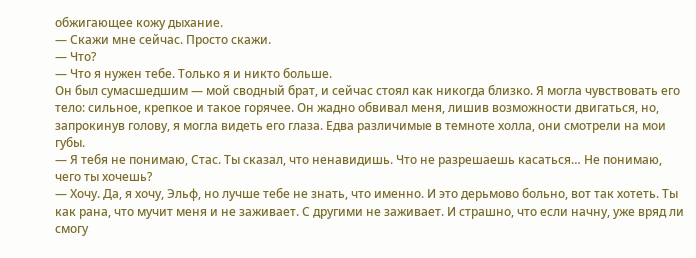обжигающее кожу дыхание.
— Скажи мне сейчас. Просто скажи.
— Что?
— Что я нужен тебе. Только я и никто больше.
Он был сумасшедшим — мой сводный брат, и сейчас стоял как никогда близко. Я могла чувствовать его тело: сильное, крепкое и такое горячее. Он жадно обвивал меня, лишив возможности двигаться, но, запрокинув голову, я могла видеть его глаза. Едва различимые в темноте холла, они смотрели на мои губы.
— Я тебя не понимаю, Стас. Ты сказал, что ненавидишь. Что не разрешаешь касаться… Не понимаю, чего ты хочешь?
— Хочу. Да, я хочу, Эльф, но лучше тебе не знать, что именно. И это дерьмово больно, вот так хотеть. Ты как рана, что мучит меня и не заживает. С другими не заживает. И страшно, что если начну, уже вряд ли смогу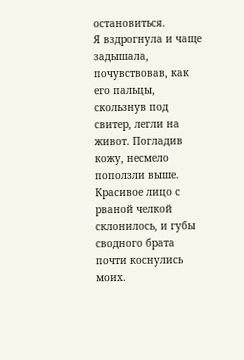остановиться.
Я вздрогнула и чаще задышала, почувствовав, как его пальцы, скользнув под свитер, легли на живот. Погладив кожу, несмело поползли выше. Красивое лицо с рваной челкой склонилось, и губы сводного брата почти коснулись моих.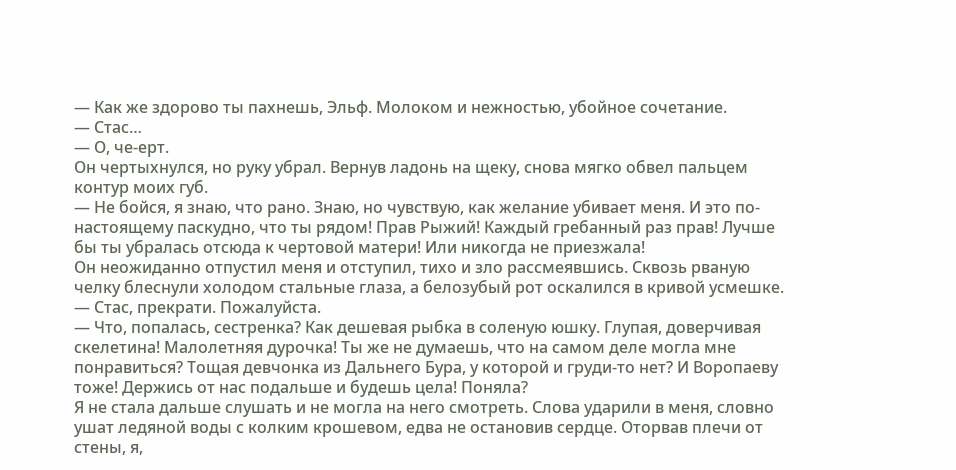— Как же здорово ты пахнешь, Эльф. Молоком и нежностью, убойное сочетание.
— Стас…
— О, че-ерт.
Он чертыхнулся, но руку убрал. Вернув ладонь на щеку, снова мягко обвел пальцем контур моих губ.
— Не бойся, я знаю, что рано. Знаю, но чувствую, как желание убивает меня. И это по-настоящему паскудно, что ты рядом! Прав Рыжий! Каждый гребанный раз прав! Лучше бы ты убралась отсюда к чертовой матери! Или никогда не приезжала!
Он неожиданно отпустил меня и отступил, тихо и зло рассмеявшись. Сквозь рваную челку блеснули холодом стальные глаза, а белозубый рот оскалился в кривой усмешке.
— Стас, прекрати. Пожалуйста.
— Что, попалась, сестренка? Как дешевая рыбка в соленую юшку. Глупая, доверчивая скелетина! Малолетняя дурочка! Ты же не думаешь, что на самом деле могла мне понравиться? Тощая девчонка из Дальнего Бура, у которой и груди-то нет? И Воропаеву тоже! Держись от нас подальше и будешь цела! Поняла?
Я не стала дальше слушать и не могла на него смотреть. Слова ударили в меня, словно ушат ледяной воды с колким крошевом, едва не остановив сердце. Оторвав плечи от стены, я,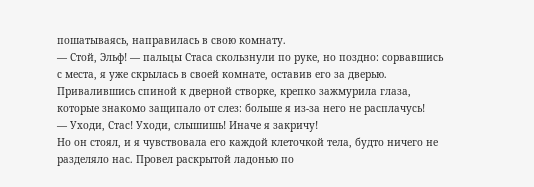пошатываясь, направилась в свою комнату.
— Стой, Эльф! — пальцы Стаса скользнули по руке, но поздно: сорвавшись с места, я уже скрылась в своей комнате, оставив его за дверью. Привалившись спиной к дверной створке, крепко зажмурила глаза, которые знакомо защипало от слез: больше я из-за него не расплачусь!
— Уходи, Стас! Уходи, слышишь! Иначе я закричу!
Но он стоял, и я чувствовала его каждой клеточкой тела, будто ничего не разделяло нас. Провел раскрытой ладонью по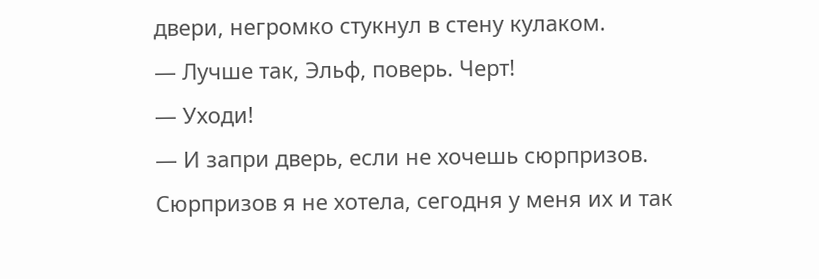двери, негромко стукнул в стену кулаком.
— Лучше так, Эльф, поверь. Черт!
— Уходи!
— И запри дверь, если не хочешь сюрпризов.
Сюрпризов я не хотела, сегодня у меня их и так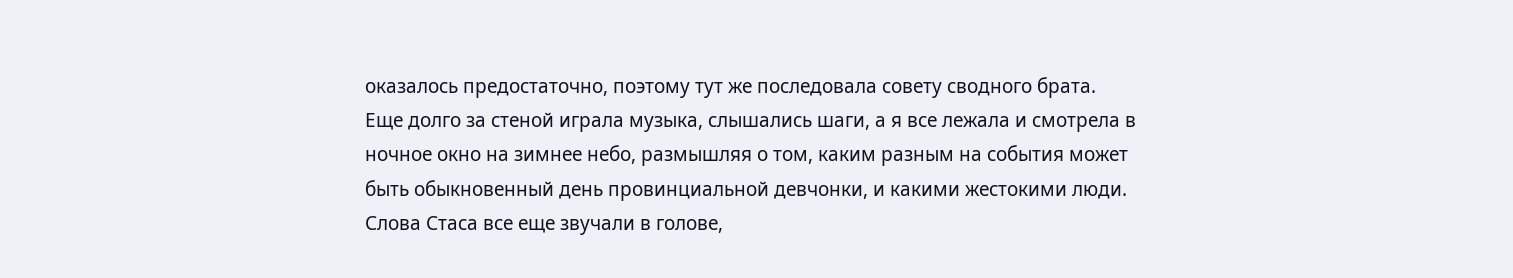оказалось предостаточно, поэтому тут же последовала совету сводного брата.
Еще долго за стеной играла музыка, слышались шаги, а я все лежала и смотрела в ночное окно на зимнее небо, размышляя о том, каким разным на события может быть обыкновенный день провинциальной девчонки, и какими жестокими люди. Слова Стаса все еще звучали в голове,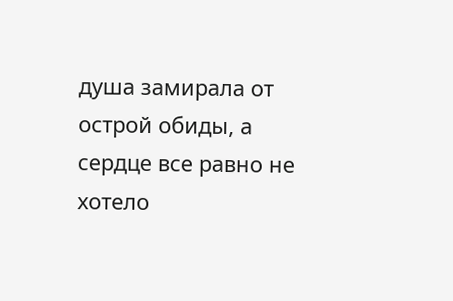душа замирала от острой обиды, а сердце все равно не хотело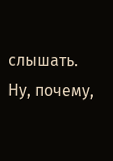слышать.
Ну, почему,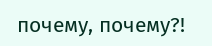почему, почему?!